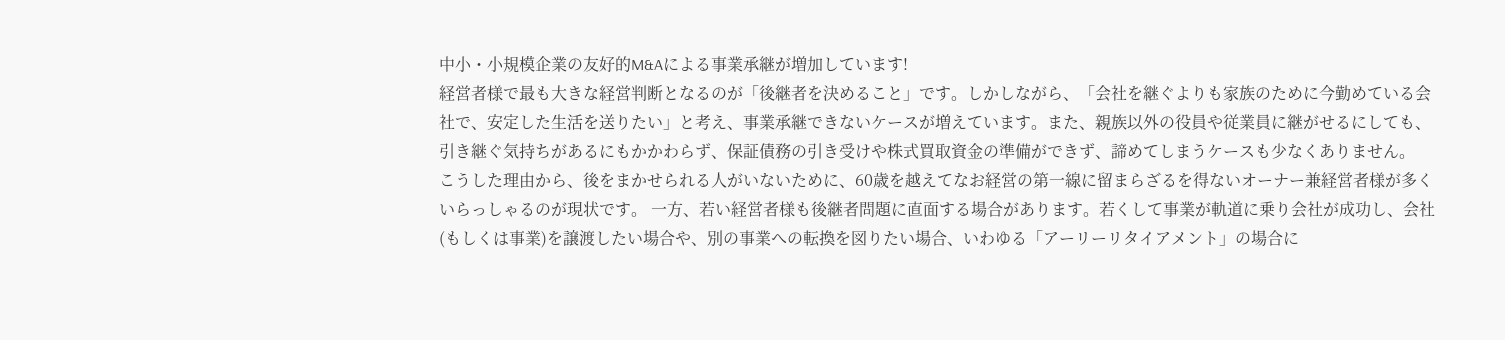中小・小規模企業の友好的M&Aによる事業承継が増加しています!
経営者様で最も大きな経営判断となるのが「後継者を決めること」です。しかしながら、「会社を継ぐよりも家族のために今勤めている会社で、安定した生活を送りたい」と考え、事業承継できないケースが増えています。また、親族以外の役員や従業員に継がせるにしても、引き継ぐ気持ちがあるにもかかわらず、保証債務の引き受けや株式買取資金の準備ができず、諦めてしまうケースも少なくありません。
こうした理由から、後をまかせられる人がいないために、60歳を越えてなお経営の第一線に留まらざるを得ないオーナー兼経営者様が多くいらっしゃるのが現状です。 一方、若い経営者様も後継者問題に直面する場合があります。若くして事業が軌道に乗り会社が成功し、会社(もしくは事業)を譲渡したい場合や、別の事業への転換を図りたい場合、いわゆる「アーリーリタイアメント」の場合に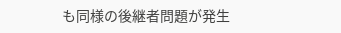も同様の後継者問題が発生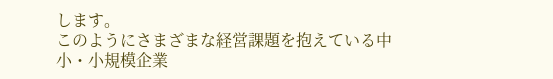します。
このようにさまざまな経営課題を抱えている中小・小規模企業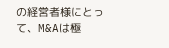の経営者様にとって、M&Aは極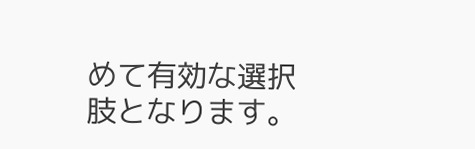めて有効な選択肢となります。